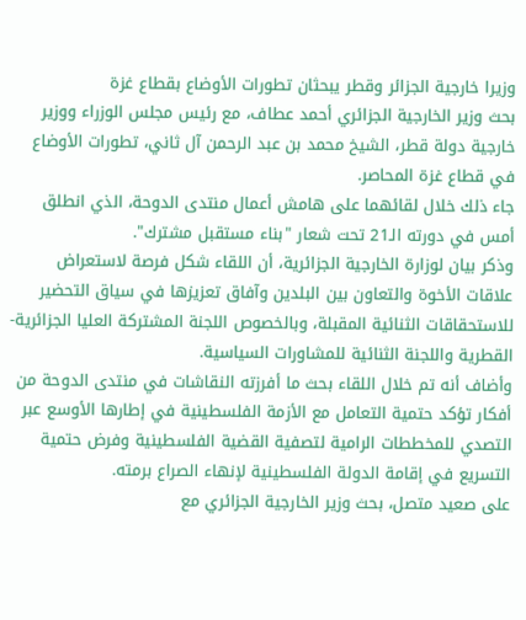وزيرا خارجية الجزائر وقطر يبحثان تطورات الأوضاع بقطاع غزة
بحث وزير الخارجية الجزائري أحمد عطاف، مع رئيس مجلس الوزراء ووزير خارجية دولة قطر، الشيخ محمد بن عبد الرحمن آل ثاني، تطورات الأوضاع في قطاع غزة المحاصر.
جاء ذلك خلال لقائهما على هامش أعمال منتدى الدوحة، الذي انطلق أمس في دورته الـ21 تحت شعار "بناء مستقبل مشترك".
وذكر بيان لوزارة الخارجية الجزائرية، أن اللقاء شكل فرصة لاستعراض علاقات الأخوة والتعاون بين البلدين وآفاق تعزيزها في سياق التحضير للاستحقاقات الثنائية المقبلة، وبالخصوص اللجنة المشتركة العليا الجزائرية-القطرية واللجنة الثنائية للمشاورات السياسية.
وأضاف أنه تم خلال اللقاء بحث ما أفرزته النقاشات في منتدى الدوحة من أفكار تؤكد حتمية التعامل مع الأزمة الفلسطينية في إطارها الأوسع عبر التصدي للمخططات الرامية لتصفية القضية الفلسطينية وفرض حتمية التسريع في إقامة الدولة الفلسطينية لإنهاء الصراع برمته.
على صعيد متصل، بحث وزير الخارجية الجزائري مع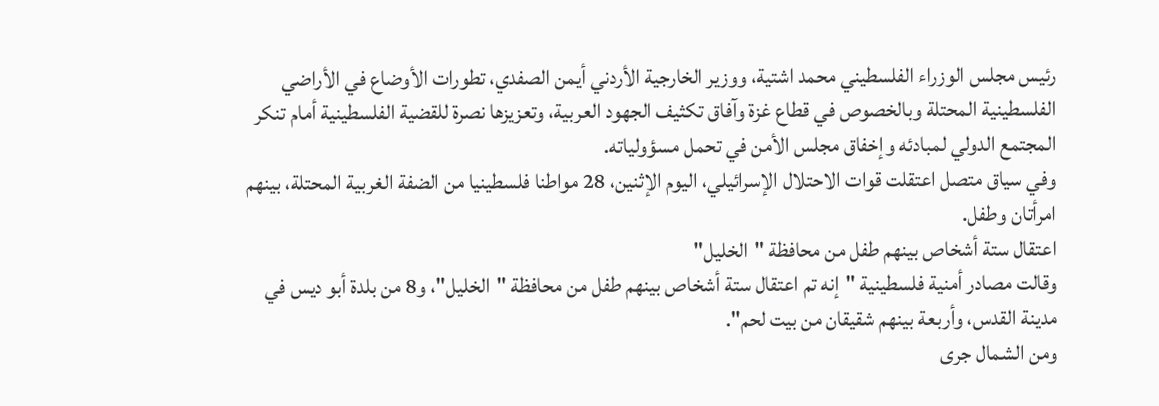رئيس مجلس الوزراء الفلسطيني محمد اشتية، ووزير الخارجية الأردني أيمن الصفدي، تطورات الأوضاع في الأراضي الفلسطينية المحتلة وبالخصوص في قطاع غزة وآفاق تكثيف الجهود العربية، وتعزيزها نصرة للقضية الفلسطينية أمام تنكر المجتمع الدولي لمبادئه وإخفاق مجلس الأمن في تحمل مسؤولياته.
وفي سياق متصل اعتقلت قوات الاحتلال الإسرائيلي، اليوم الإثنين، 28 مواطنا فلسطينيا من الضفة الغربية المحتلة، بينهم امرأتان وطفل.
اعتقال ستة أشخاص بينهم طفل من محافظة "الخليل"
وقالت مصادر أمنية فلسطينية "إنه تم اعتقال ستة أشخاص بينهم طفل من محافظة "الخليل"، و8 من بلدة أبو ديس في مدينة القدس، وأربعة بينهم شقيقان من بيت لحم".
ومن الشمال جرى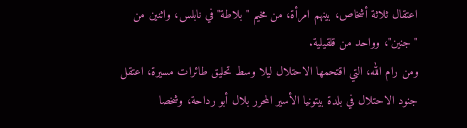اعتقال ثلاثة أشخاص، بينهم امرأة، من مخيم "بلاطة" في نابلس، واثنين من "جنين"، وواحد من قلقيلية.
ومن رام الله، التي اقتحمها الاحتلال ليلا وسط تحليق طائرات مسيرة، اعتقل جنود الاحتلال في بلدة بيتونيا الأسير المحرر بلال أبو رداحة، وشخصا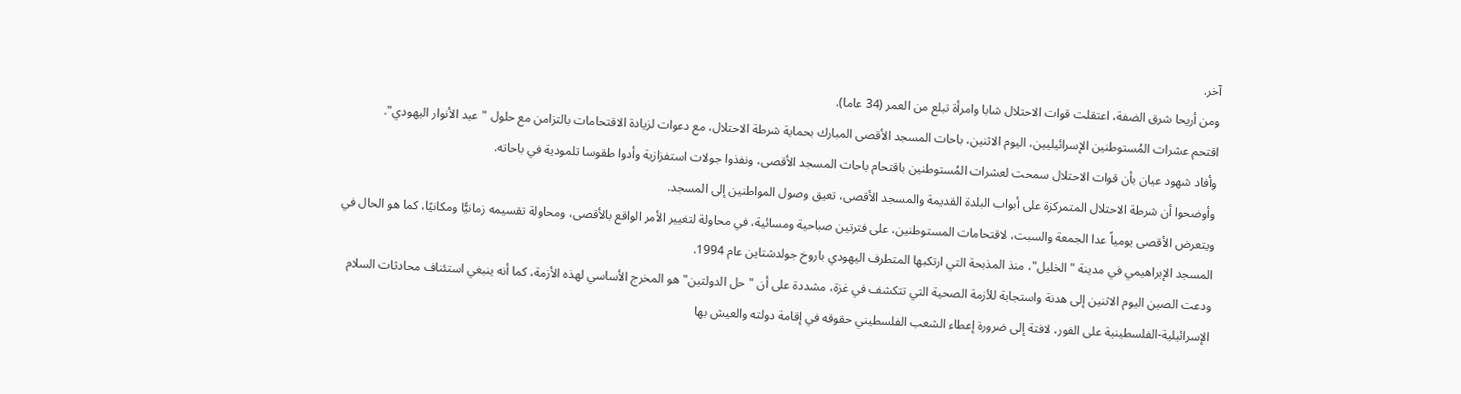آخر.
ومن أريحا شرق الضفة، اعتقلت قوات الاحتلال شابا وامرأة تبلع من العمر (34 عاما).
اقتحم عشرات المُستوطنين الإسرائيليين، اليوم الاثنين، باحات المسجد الأقصى المبارك بحماية شرطة الاحتلال، مع دعوات لزيادة الاقتحامات بالتزامن مع حلول "عيد الأنوار اليهودي".
وأفاد شهود عيان بأن قوات الاحتلال سمحت لعشرات المُستوطنين باقتحام باحات المسجد الأقصى، ونفذوا جولات استفزازية وأدوا طقوسا تلمودية في باحاته.
وأوضحوا أن شرطة الاحتلال المتمركزة على أبواب البلدة القديمة والمسجد الأقصى، تعيق وصول المواطنين إلى المسجد.
ويتعرض الأقصى يومياً عدا الجمعة والسبت، لاقتحامات المستوطنين، على فترتين صباحية ومسائية، في محاولة لتغيير الأمر الواقع بالأقصى، ومحاولة تقسيمه زمانيًّا ومكانيًا، كما هو الحال في المسجد الإبراهيمي في مدينة "الخليل"، منذ المذبحة التي ارتكبها المتطرف اليهودي باروخ جولدشتاين عام 1994.
ودعت الصين اليوم الاثنين إلى هدنة واستجابة للأزمة الصحية التي تتكشف في غزة، مشددة على أن "حل الدولتين" هو المخرج الأساسي لهذه الأزمة، كما أنه ينبغي استئناف محادثات السلام الإسرائيلية-الفلسطينية على الفور، لافتة إلى ضرورة إعطاء الشعب الفلسطيني حقوقه في إقامة دولته والعيش بها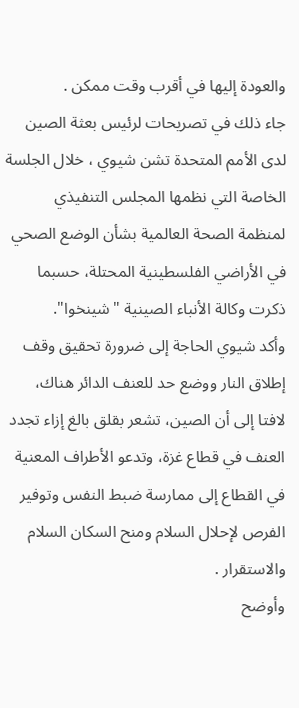والعودة إليها في أقرب وقت ممكن .
جاء ذلك في تصريحات لرئيس بعثة الصين لدى الأمم المتحدة تشن شيوي ، خلال الجلسة الخاصة التي نظمها المجلس التنفيذي لمنظمة الصحة العالمية بشأن الوضع الصحي في الأراضي الفلسطينية المحتلة، حسبما ذكرت وكالة الأنباء الصينية "شينخوا".
وأكد شيوي الحاجة إلى ضرورة تحقيق وقف إطلاق النار ووضع حد للعنف الدائر هناك، لافتا إلى أن الصين، تشعر بقلق بالغ إزاء تجدد العنف في قطاع غزة، وتدعو الأطراف المعنية في القطاع إلى ممارسة ضبط النفس وتوفير الفرص لإحلال السلام ومنح السكان السلام والاستقرار .
وأوضح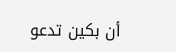أن بكين تدعو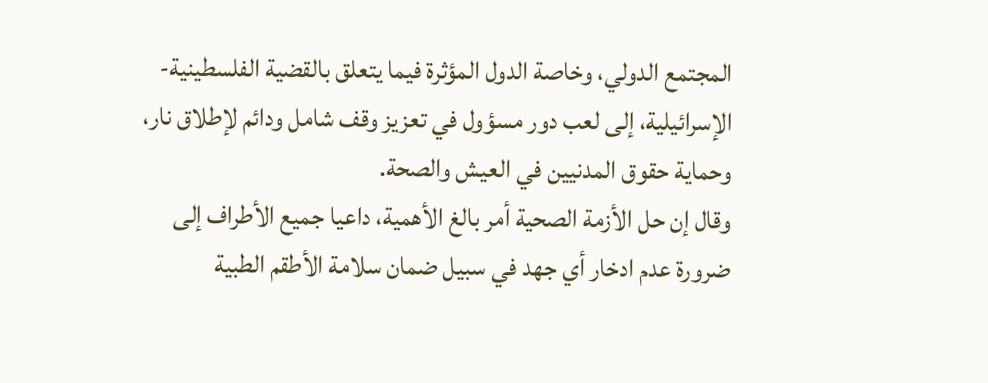المجتمع الدولي، وخاصة الدول المؤثرة فيما يتعلق بالقضية الفلسطينية-الإسرائيلية، إلى لعب دور مسؤول في تعزيز وقف شامل ودائم لإطلاق نار، وحماية حقوق المدنيين في العيش والصحة.
وقال إن حل الأزمة الصحية أمر بالغ الأهمية، داعيا جميع الأطراف إلى ضرورة عدم ادخار أي جهد في سبيل ضمان سلامة الأطقم الطبية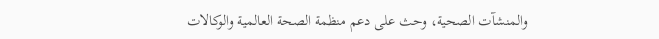والمنشآت الصحية، وحث على دعم منظمة الصحة العالمية والوكالات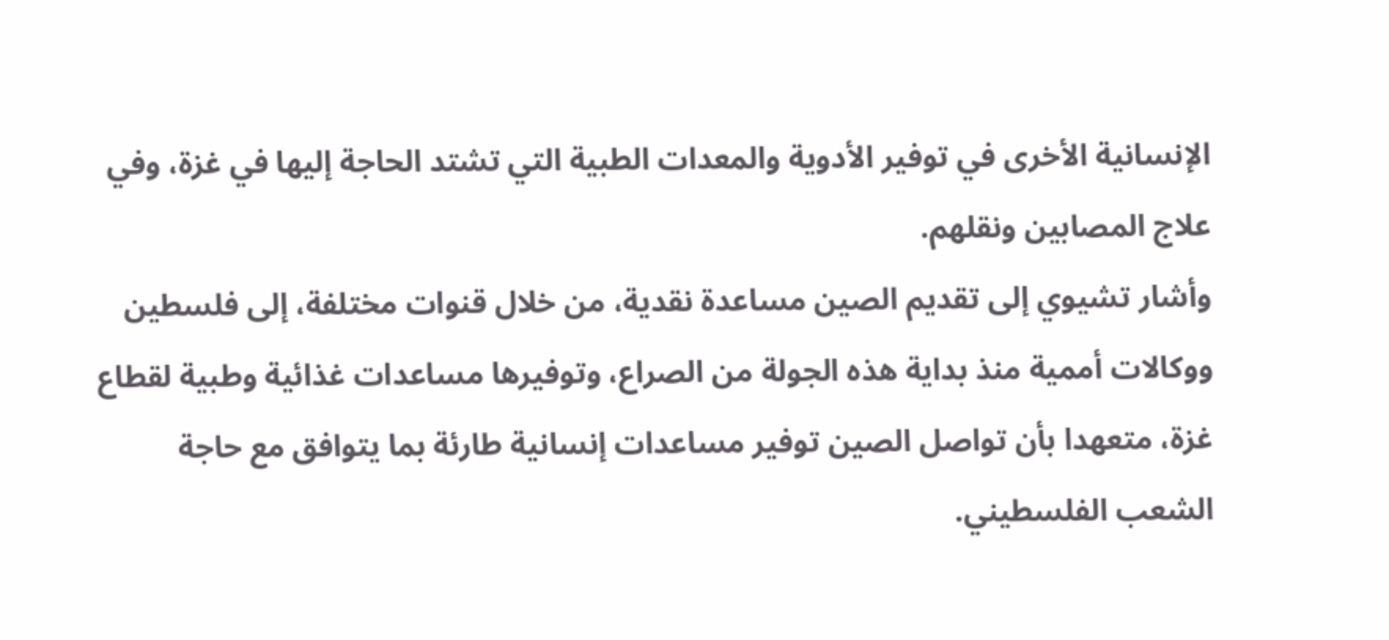الإنسانية الأخرى في توفير الأدوية والمعدات الطبية التي تشتد الحاجة إليها في غزة، وفي علاج المصابين ونقلهم.
وأشار تشيوي إلى تقديم الصين مساعدة نقدية، من خلال قنوات مختلفة، إلى فلسطين ووكالات أممية منذ بداية هذه الجولة من الصراع، وتوفيرها مساعدات غذائية وطبية لقطاع غزة، متعهدا بأن تواصل الصين توفير مساعدات إنسانية طارئة بما يتوافق مع حاجة الشعب الفلسطيني.